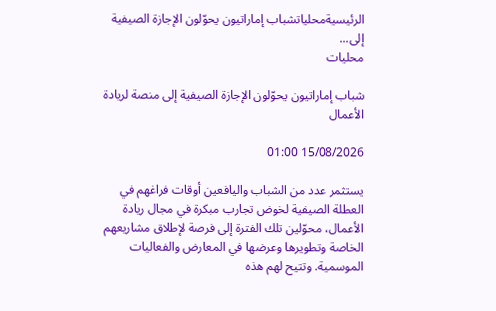الرئيسيةمحلياتشباب إماراتيون يحوّلون الإجازة الصيفية إلى...
محليات

شباب إماراتيون يحوّلون الإجازة الصيفية إلى منصة لريادة الأعمال

15/08/2026 01:00

يستثمر عدد من الشباب واليافعين أوقات فراغهم في العطلة الصيفية لخوض تجارب مبكرة في مجال ريادة الأعمال، محوّلين تلك الفترة إلى فرصة لإطلاق مشاريعهم الخاصة وتطويرها وعرضها في المعارض والفعاليات الموسمية. وتتيح لهم هذه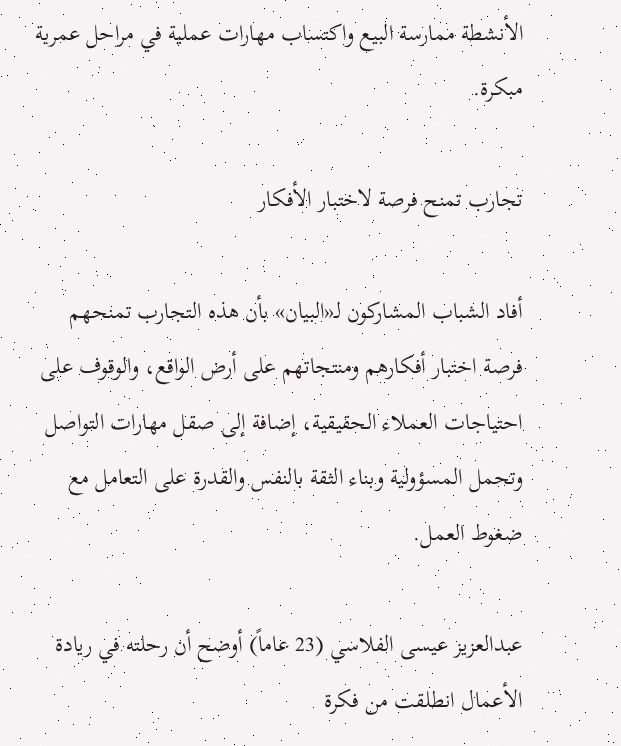الأنشطة ممارسة البيع واكتساب مهارات عملية في مراحل عمرية مبكرة.

تجارب تمنح فرصة لاختبار الأفكار

أفاد الشباب المشاركون لـ«البيان» بأن هذه التجارب تمنحهم فرصة اختبار أفكارهم ومنتجاتهم على أرض الواقع، والوقوف على احتياجات العملاء الحقيقية، إضافة إلى صقل مهارات التواصل وتحمل المسؤولية وبناء الثقة بالنفس والقدرة على التعامل مع ضغوط العمل.

عبدالعزيز عيسى الفلاسي (23 عاماً) أوضح أن رحلته في ريادة الأعمال انطلقت من فكرة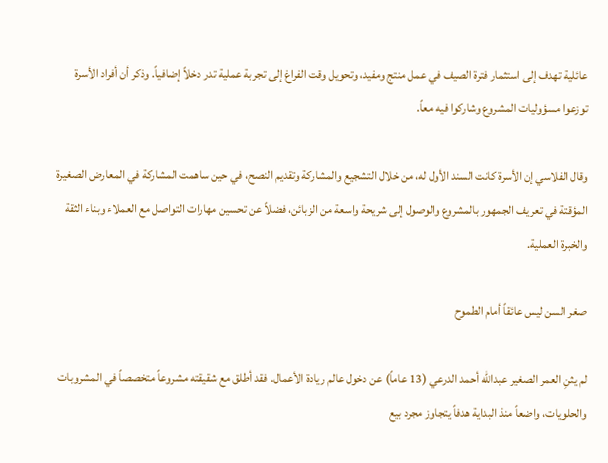عائلية تهدف إلى استثمار فترة الصيف في عمل منتج ومفيد، وتحويل وقت الفراغ إلى تجربة عملية تدر دخلاً إضافياً. وذكر أن أفراد الأسرة توزعوا مسؤوليات المشروع وشاركوا فيه معاً.

وقال الفلاسي إن الأسرة كانت السند الأول له، من خلال التشجيع والمشاركة وتقديم النصح، في حين ساهمت المشاركة في المعارض الصغيرة المؤقتة في تعريف الجمهور بالمشروع والوصول إلى شريحة واسعة من الزبائن، فضلاً عن تحسين مهارات التواصل مع العملاء وبناء الثقة والخبرة العملية.

صغر السن ليس عائقاً أمام الطموح

لم يثنِ العمر الصغير عبدالله أحمد الدرعي (13 عاماً) عن دخول عالم ريادة الأعمال. فقد أطلق مع شقيقته مشروعاً متخصصاً في المشروبات والحلويات، واضعاً منذ البداية هدفاً يتجاوز مجرد بيع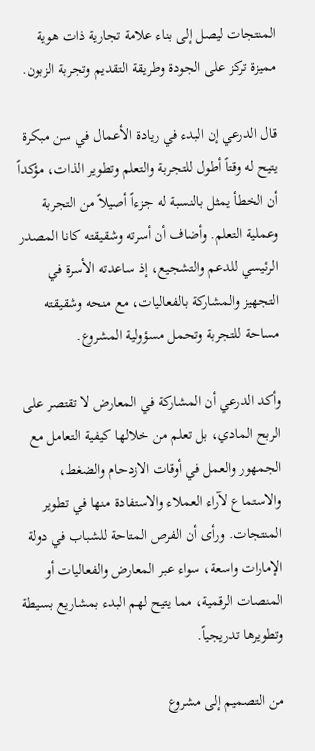المنتجات ليصل إلى بناء علامة تجارية ذات هوية مميزة تركز على الجودة وطريقة التقديم وتجربة الزبون.

قال الدرعي إن البدء في ريادة الأعمال في سن مبكرة يتيح له وقتاً أطول للتجربة والتعلم وتطوير الذات، مؤكداً أن الخطأ يمثل بالنسبة له جزءاً أصيلاً من التجربة وعملية التعلم. وأضاف أن أسرته وشقيقته كانا المصدر الرئيسي للدعم والتشجيع، إذ ساعدته الأسرة في التجهيز والمشاركة بالفعاليات، مع منحه وشقيقته مساحة للتجربة وتحمل مسؤولية المشروع.

وأكد الدرعي أن المشاركة في المعارض لا تقتصر على الربح المادي، بل تعلم من خلالها كيفية التعامل مع الجمهور والعمل في أوقات الازدحام والضغط، والاستماع لآراء العملاء والاستفادة منها في تطوير المنتجات. ورأى أن الفرص المتاحة للشباب في دولة الإمارات واسعة، سواء عبر المعارض والفعاليات أو المنصات الرقمية، مما يتيح لهم البدء بمشاريع بسيطة وتطويرها تدريجياً.

من التصميم إلى مشروع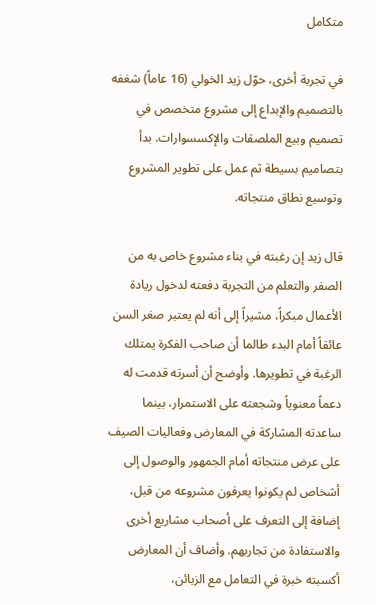متكامل

في تجربة أخرى، حوّل زيد الخولي (16 عاماً) شغفه بالتصميم والإبداع إلى مشروع متخصص في تصميم وبيع الملصقات والإكسسوارات. بدأ بتصاميم بسيطة ثم عمل على تطوير المشروع وتوسيع نطاق منتجاته.

قال زيد إن رغبته في بناء مشروع خاص به من الصفر والتعلم من التجربة دفعته لدخول ريادة الأعمال مبكراً، مشيراً إلى أنه لم يعتبر صغر السن عائقاً أمام البدء طالما أن صاحب الفكرة يمتلك الرغبة في تطويرها. وأوضح أن أسرته قدمت له دعماً معنوياً وشجعته على الاستمرار، بينما ساعدته المشاركة في المعارض وفعاليات الصيف على عرض منتجاته أمام الجمهور والوصول إلى أشخاص لم يكونوا يعرفون مشروعه من قبل، إضافة إلى التعرف على أصحاب مشاريع أخرى والاستفادة من تجاربهم. وأضاف أن المعارض أكسبته خبرة في التعامل مع الزبائن،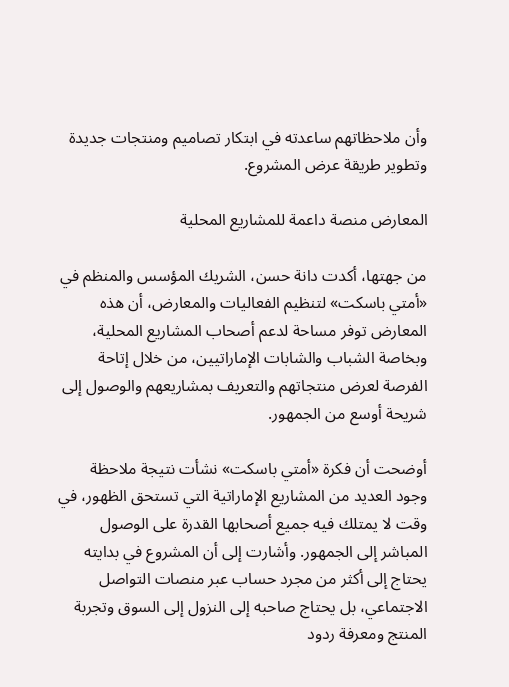وأن ملاحظاتهم ساعدته في ابتكار تصاميم ومنتجات جديدة وتطوير طريقة عرض المشروع.

المعارض منصة داعمة للمشاريع المحلية

من جهتها، أكدت دانة حسن، الشريك المؤسس والمنظم في «أمتي باسكت» لتنظيم الفعاليات والمعارض، أن هذه المعارض توفر مساحة لدعم أصحاب المشاريع المحلية، وبخاصة الشباب والشابات الإماراتيين، من خلال إتاحة الفرصة لعرض منتجاتهم والتعريف بمشاريعهم والوصول إلى شريحة أوسع من الجمهور.

أوضحت أن فكرة «أمتي باسكت» نشأت نتيجة ملاحظة وجود العديد من المشاريع الإماراتية التي تستحق الظهور، في وقت لا يمتلك فيه جميع أصحابها القدرة على الوصول المباشر إلى الجمهور. وأشارت إلى أن المشروع في بدايته يحتاج إلى أكثر من مجرد حساب عبر منصات التواصل الاجتماعي، بل يحتاج صاحبه إلى النزول إلى السوق وتجربة المنتج ومعرفة ردود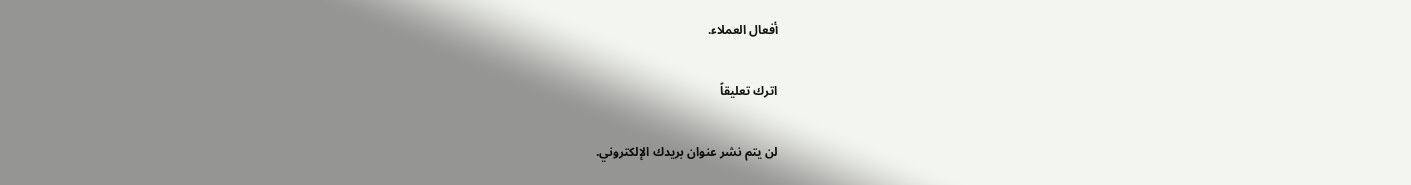أفعال العملاء.

اترك تعليقاً

لن يتم نشر عنوان بريدك الإلكتروني.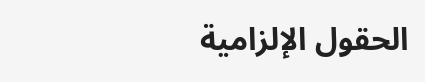الحقول الإلزامية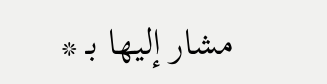مشار إليها بـ *